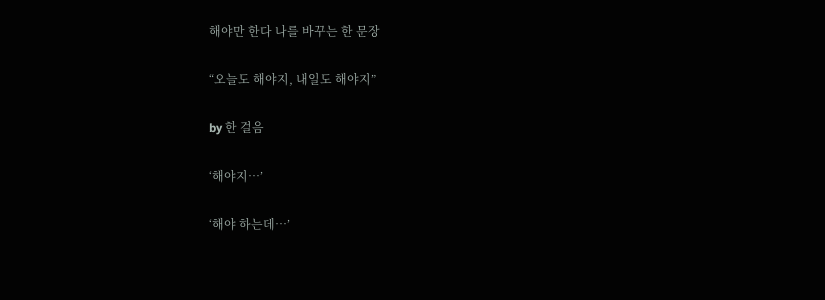해야만 한다 나를 바꾸는 한 문장

“오늘도 해야지, 내일도 해야지”

by 한 걸음

‘해야지…’

‘해야 하는데…’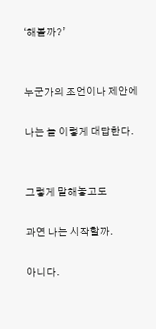‘해볼까?’


누군가의 조언이나 제안에

나는 늘 이렇게 대답한다.


그렇게 말해놓고도

과연 나는 시작할까.

아니다.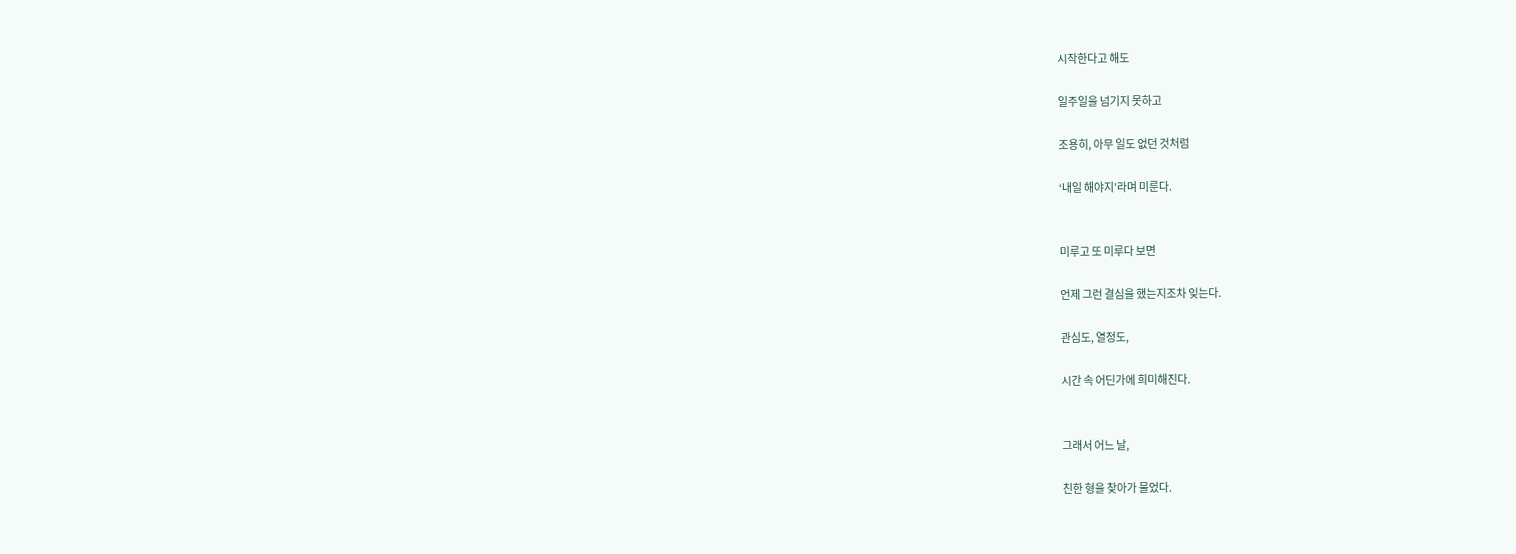시작한다고 해도

일주일을 넘기지 못하고

조용히, 아무 일도 없던 것처럼

‘내일 해야지’라며 미룬다.


미루고 또 미루다 보면

언제 그런 결심을 했는지조차 잊는다.

관심도, 열정도,

시간 속 어딘가에 희미해진다.


그래서 어느 날,

친한 형을 찾아가 물었다.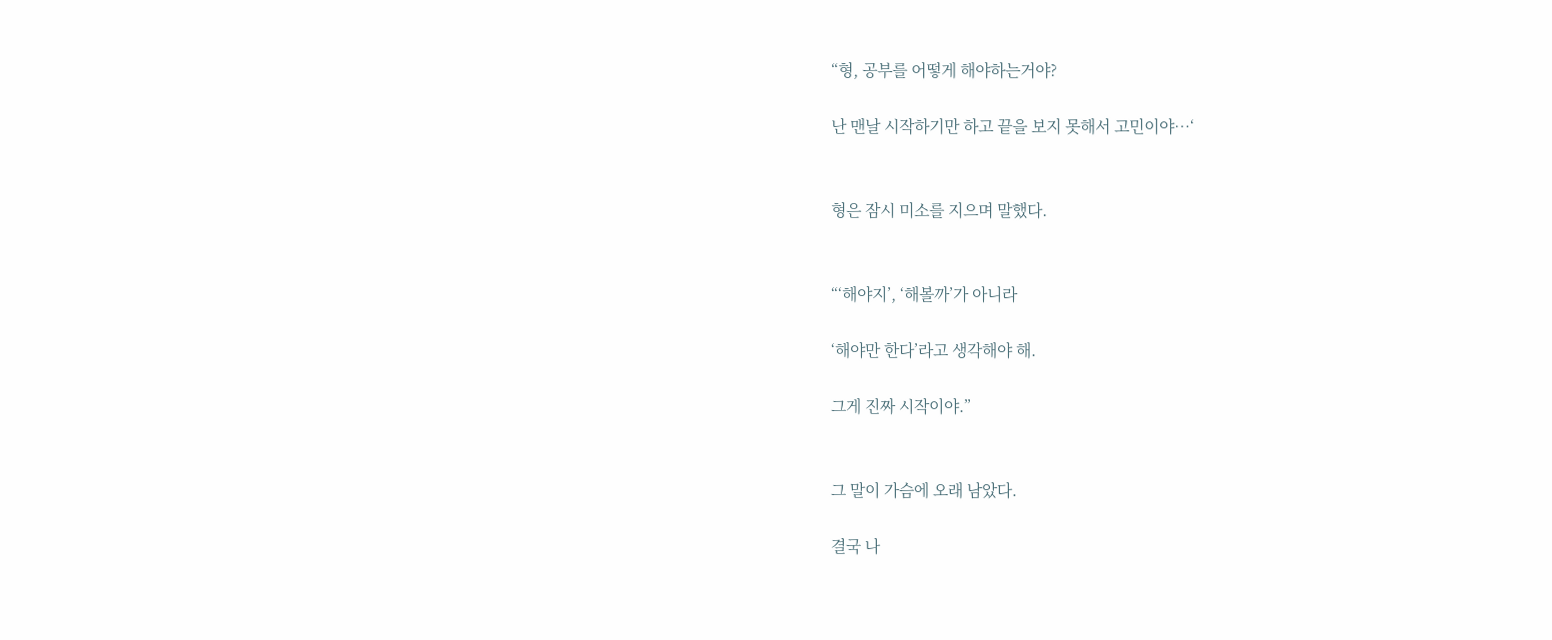“형, 공부를 어떻게 해야하는거야?

난 맨날 시작하기만 하고 끝을 보지 못해서 고민이야…‘


형은 잠시 미소를 지으며 말했다.


“‘해야지’, ‘해볼까’가 아니라

‘해야만 한다’라고 생각해야 해.

그게 진짜 시작이야.”


그 말이 가슴에 오래 남았다.

결국 나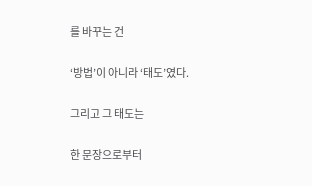를 바꾸는 건

‘방법’이 아니라 ‘태도’였다.

그리고 그 태도는

한 문장으로부터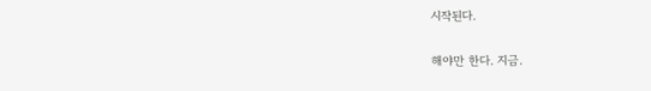시작된다.


해야만 한다. 지금.